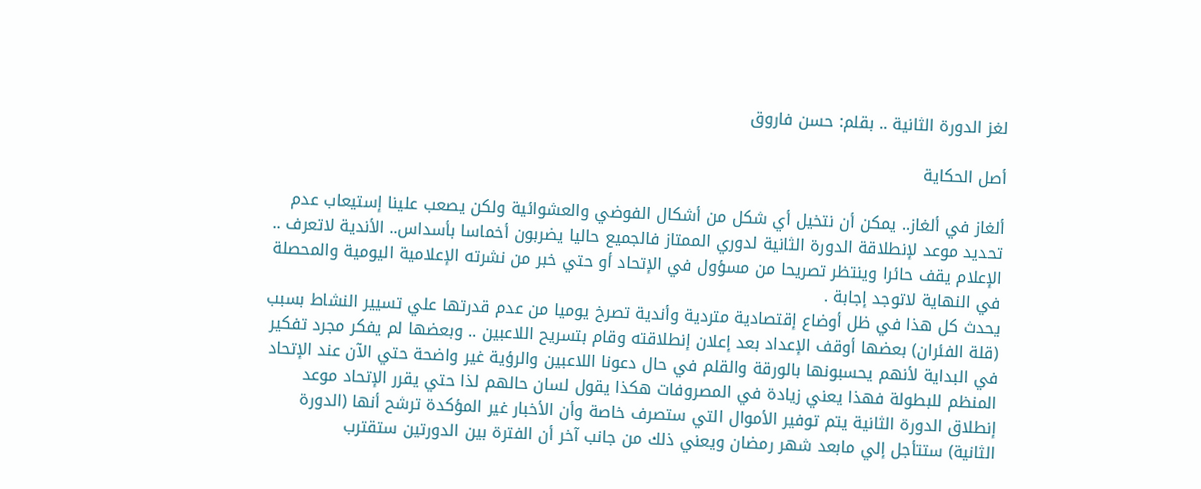لغز الدورة الثانية .. بقلم: حسن فاروق

أصل الحكاية

ألغاز في ألغاز.. يمكن أن نتخيل أي شكل من أشكال الفوضي والعشوائية ولكن يصعب علينا إستيعاب عدم تحديد موعد لإنطلاقة الدورة الثانية لدوري الممتاز فالجميع حاليا يضربون أخماسا بأسداس.. الأندية لاتعرف .. الإعلام يقف حائرا وينتظر تصريحا من مسؤول في الإتحاد أو حتي خبر من نشرته الإعلامية اليومية والمحصلة في النهاية لاتوجد إجابة .
يحدث كل هذا في ظل أوضاع إقتصادية متردية وأندية تصرخ يوميا من عدم قدرتها علي تسيير النشاط بسبب (قلة الفئران) بعضها أوقف الإعداد بعد إعلان إنطلاقته وقام بتسريح اللاعبين .. وبعضها لم يفكر مجرد تفكير في البداية لأنهم يحسبونها بالورقة والقلم في حال دعونا اللاعبين والرؤية غير واضحة حتي الآن عند الإتحاد المنظم للبطولة فهذا يعني زيادة في المصروفات هكذا يقول لسان حالهم لذا حتي يقرر الإتحاد موعد إنطلاق الدورة الثانية يتم توفير الأموال التي ستصرف خاصة وأن الأخبار غير المؤكدة ترشح أنها (الدورة الثانية) ستتأجل إلي مابعد شهر رمضان ويعني ذلك من جانب آخر أن الفترة بين الدورتين ستقترب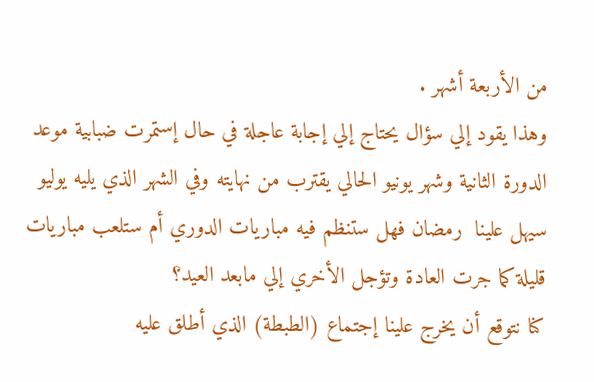من الأربعة أشهر .
وهذا يقود إلي سؤال يحتاج إلي إجابة عاجلة في حال إستمرت ضبابية موعد الدورة الثانية وشهر يونيو الحالي يقترب من نهايته وفي الشهر الذي يليه يوليو سيهل علينا  رمضان فهل ستنظم فيه مباريات الدوري أم ستلعب مباريات قليلة كما جرت العادة وتؤجل الأخري إلي مابعد العيد؟
كنا نتوقع أن يخرج علينا إجتماع (الطبطة) الذي أطلق عليه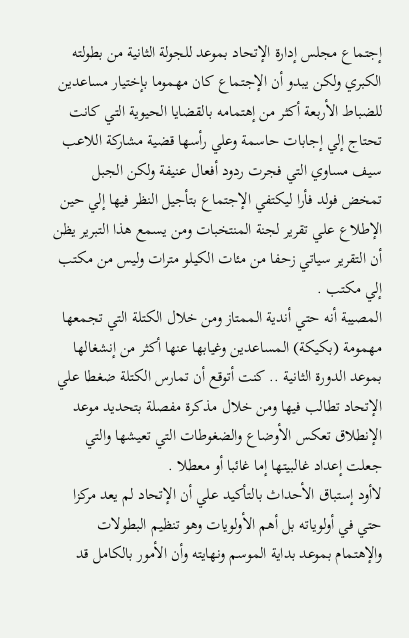إجتماع مجلس إدارة الإتحاد بموعد للجولة الثانية من بطولته الكبري ولكن يبدو أن الإجتماع كان مهموما بإختيار مساعدين للضباط الأربعة أكثر من إهتمامه بالقضايا الحيوية التي كانت تحتاج إلي إجابات حاسمة وعلي رأسها قضية مشاركة اللاعب سيف مساوي التي فجرت ردود أفعال عنيفة ولكن الجبل تمخض فولد فأرا ليكتفي الإجتماع بتأجيل النظر فيها إلي حين الإطلاع علي تقرير لجنة المنتخبات ومن يسمع هذا التبرير يظن أن التقرير سياتي زحفا من مئات الكيلو مترات وليس من مكتب إلي مكتب .
المصيبة أنه حتي أندية الممتاز ومن خلال الكتلة التي تجمعها مهمومة (بكيكة) المساعدين وغيابها عنها أكثر من إنشغالها بموعد الدورة الثانية .. كنت أتوقع أن تمارس الكتلة ضغطا علي الإتحاد تطالب فيها ومن خلال مذكرة مفصلة بتحديد موعد الإنطلاق تعكس الأوضاع والضغوطات التي تعيشها والتي جعلت إعداد غالبيتها إما غائبا أو معطلا .
لاأود إستباق الأحداث بالتأكيد علي أن الإتحاد لم يعد مركزا حتي في أولوياته بل أهم الأولويات وهو تنظيم البطولات والإهتمام بموعد بداية الموسم ونهايته وأن الأمور بالكامل قد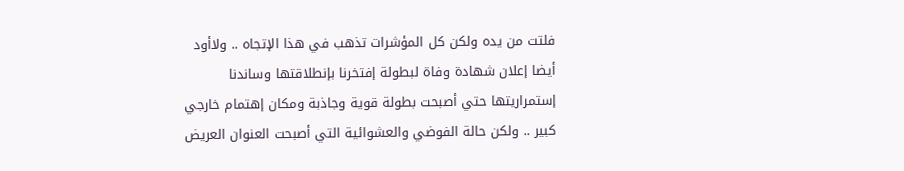فلتت من يده ولكن كل المؤشرات تذهب في هذا الإتجاه .. ولاأود أيضا إعلان شهادة وفاة لبطولة إفتخرنا بإنطلاقتها وساندنا إستمراريتها حتي أصبحت بطولة قوية وجاذبة ومكان إهتمام خارجي كبير .. ولكن حالة الفوضي والعشوائية التي أصبحت العنوان العريض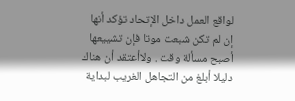لواقع العمل داخل الإتحاد تؤكد أنها إن لم تكن شبعت موتا فإن تشييعها أصبح مسألة وقت . ولاأعتقد أن هناك دليلا أبلغ من التجاهل الغريب لبداية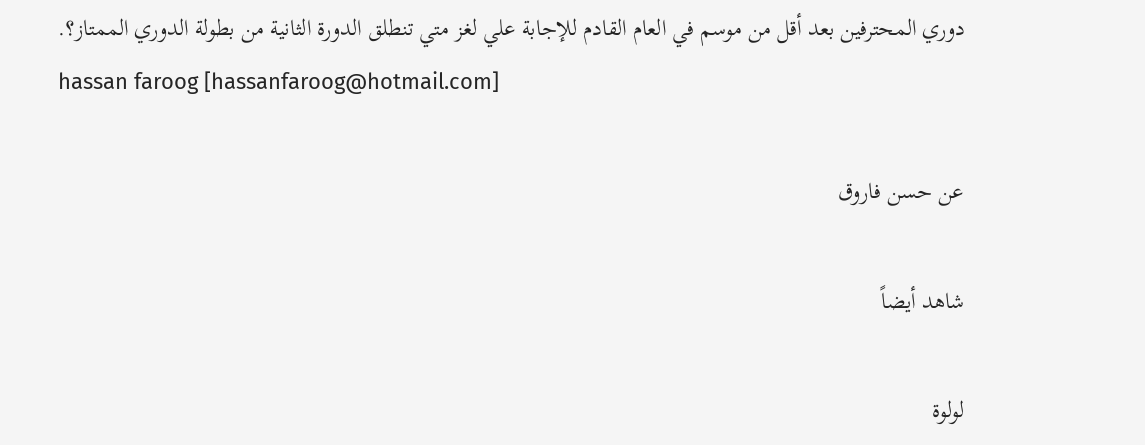دوري المحترفين بعد أقل من موسم في العام القادم للإجابة علي لغز متي تنطلق الدورة الثانية من بطولة الدوري الممتاز؟.
hassan faroog [hassanfaroog@hotmail.com]

عن حسن فاروق

شاهد أيضاً

لولوة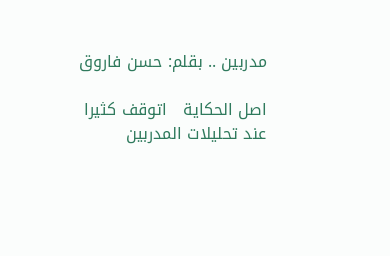مدربين .. بقلم: حسن فاروق

اصل الحكاية   اتوقف كثيرا عند تحليلات المدربين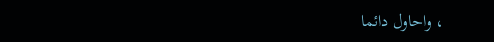، واحاول دائما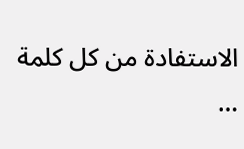الاستفادة من كل كلمة …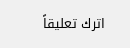اترك تعليقاً